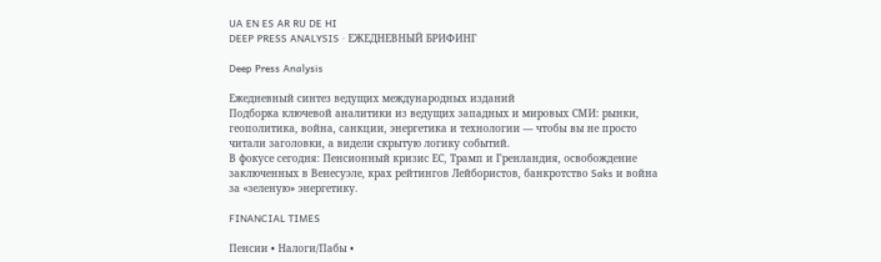UA EN ES AR RU DE HI
DEEP PRESS ANALYSIS · ЕЖЕДНЕВНЫЙ БРИФИНГ

Deep Press Analysis

Ежедневный синтез ведущих международных изданий
Подборка ключевой аналитики из ведущих западных и мировых СМИ: рынки, геополитика, война, санкции, энергетика и технологии — чтобы вы не просто читали заголовки, а видели скрытую логику событий.
В фокусе сегодня: Пенсионный кризис ЕС, Трамп и Гренландия, освобождение заключенных в Венесуэле, крах рейтингов Лейбористов, банкротство Saks и война за «зеленую» энергетику.

FINANCIAL TIMES

Пенсии • Налоги/Пабы •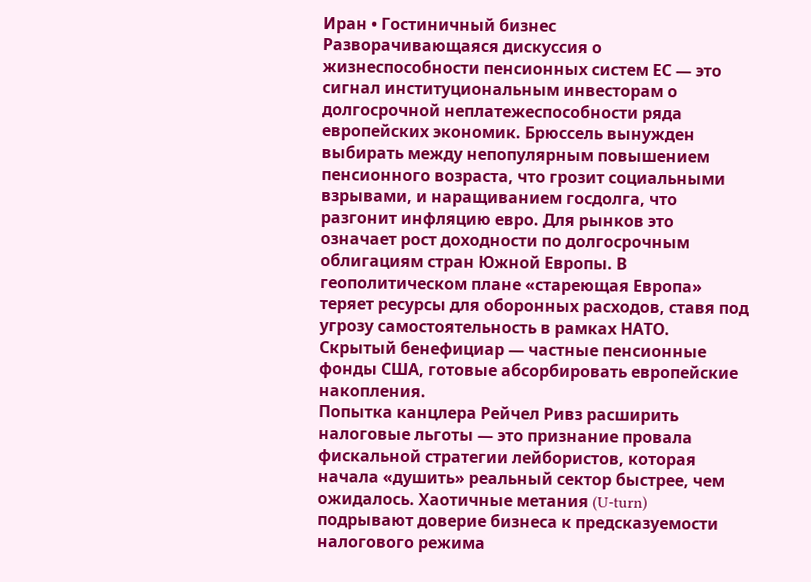Иран • Гостиничный бизнес
Разворачивающаяся дискуссия о жизнеспособности пенсионных систем ЕС — это сигнал институциональным инвесторам о долгосрочной неплатежеспособности ряда европейских экономик. Брюссель вынужден выбирать между непопулярным повышением пенсионного возраста, что грозит социальными взрывами, и наращиванием госдолга, что разгонит инфляцию евро. Для рынков это означает рост доходности по долгосрочным облигациям стран Южной Европы. В геополитическом плане «стареющая Европа» теряет ресурсы для оборонных расходов, ставя под угрозу самостоятельность в рамках НАТО. Скрытый бенефициар — частные пенсионные фонды США, готовые абсорбировать европейские накопления.
Попытка канцлера Рейчел Ривз расширить налоговые льготы — это признание провала фискальной стратегии лейбористов, которая начала «душить» реальный сектор быстрее, чем ожидалось. Хаотичные метания (U-turn) подрывают доверие бизнеса к предсказуемости налогового режима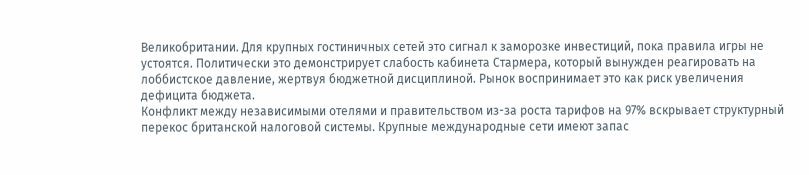Великобритании. Для крупных гостиничных сетей это сигнал к заморозке инвестиций, пока правила игры не устоятся. Политически это демонстрирует слабость кабинета Стармера, который вынужден реагировать на лоббистское давление, жертвуя бюджетной дисциплиной. Рынок воспринимает это как риск увеличения дефицита бюджета.
Конфликт между независимыми отелями и правительством из-за роста тарифов на 97% вскрывает структурный перекос британской налоговой системы. Крупные международные сети имеют запас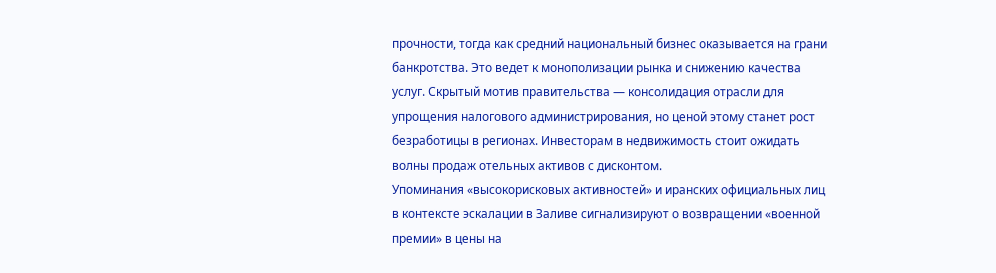прочности, тогда как средний национальный бизнес оказывается на грани банкротства. Это ведет к монополизации рынка и снижению качества услуг. Скрытый мотив правительства — консолидация отрасли для упрощения налогового администрирования, но ценой этому станет рост безработицы в регионах. Инвесторам в недвижимость стоит ожидать волны продаж отельных активов с дисконтом.
Упоминания «высокорисковых активностей» и иранских официальных лиц в контексте эскалации в Заливе сигнализируют о возвращении «военной премии» в цены на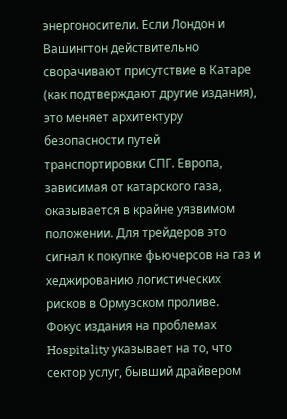энергоносители. Если Лондон и Вашингтон действительно сворачивают присутствие в Катаре (как подтверждают другие издания), это меняет архитектуру безопасности путей транспортировки СПГ. Европа, зависимая от катарского газа, оказывается в крайне уязвимом положении. Для трейдеров это сигнал к покупке фьючерсов на газ и хеджированию логистических рисков в Ормузском проливе.
Фокус издания на проблемах Hospitality указывает на то, что сектор услуг, бывший драйвером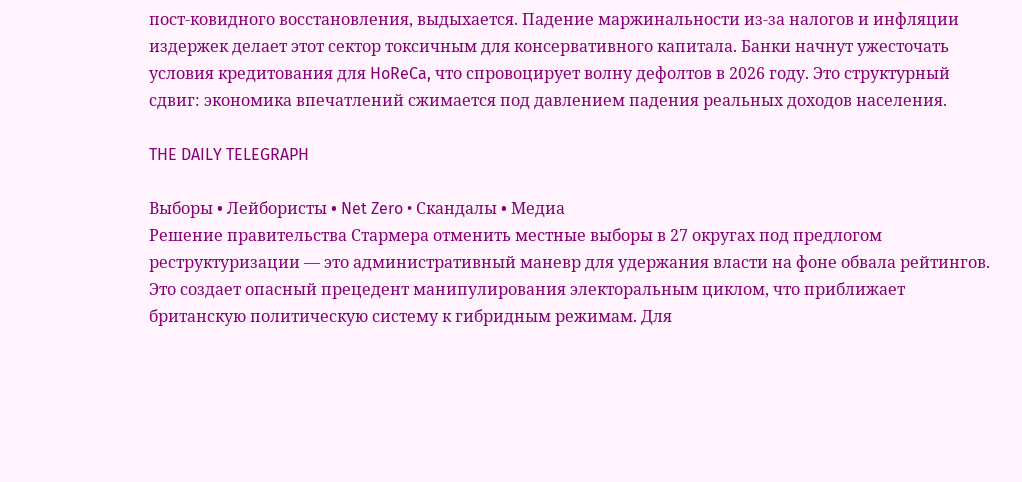пост-ковидного восстановления, выдыхается. Падение маржинальности из-за налогов и инфляции издержек делает этот сектор токсичным для консервативного капитала. Банки начнут ужесточать условия кредитования для HoReCa, что спровоцирует волну дефолтов в 2026 году. Это структурный сдвиг: экономика впечатлений сжимается под давлением падения реальных доходов населения.

THE DAILY TELEGRAPH

Выборы • Лейбористы • Net Zero • Скандалы • Медиа
Решение правительства Стармера отменить местные выборы в 27 округах под предлогом реструктуризации — это административный маневр для удержания власти на фоне обвала рейтингов. Это создает опасный прецедент манипулирования электоральным циклом, что приближает британскую политическую систему к гибридным режимам. Для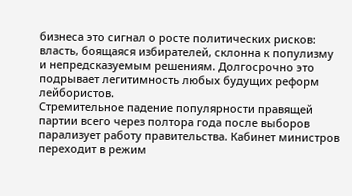бизнеса это сигнал о росте политических рисков: власть, боящаяся избирателей, склонна к популизму и непредсказуемым решениям. Долгосрочно это подрывает легитимность любых будущих реформ лейбористов.
Стремительное падение популярности правящей партии всего через полтора года после выборов парализует работу правительства. Кабинет министров переходит в режим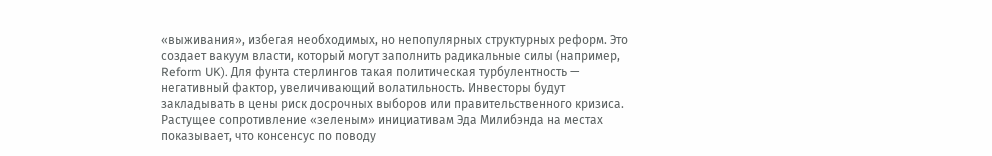«выживания», избегая необходимых, но непопулярных структурных реформ. Это создает вакуум власти, который могут заполнить радикальные силы (например, Reform UK). Для фунта стерлингов такая политическая турбулентность — негативный фактор, увеличивающий волатильность. Инвесторы будут закладывать в цены риск досрочных выборов или правительственного кризиса.
Растущее сопротивление «зеленым» инициативам Эда Милибэнда на местах показывает, что консенсус по поводу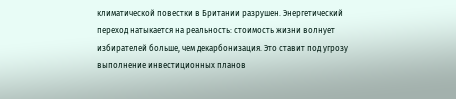климатической повестки в Британии разрушен. Энергетический переход натыкается на реальность: стоимость жизни волнует избирателей больше, чем декарбонизация. Это ставит под угрозу выполнение инвестиционных планов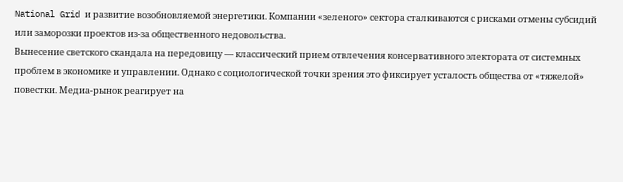National Grid и развитие возобновляемой энергетики. Компании «зеленого» сектора сталкиваются с рисками отмены субсидий или заморозки проектов из-за общественного недовольства.
Вынесение светского скандала на передовицу — классический прием отвлечения консервативного электората от системных проблем в экономике и управлении. Однако с социологической точки зрения это фиксирует усталость общества от «тяжелой» повестки. Медиа-рынок реагирует на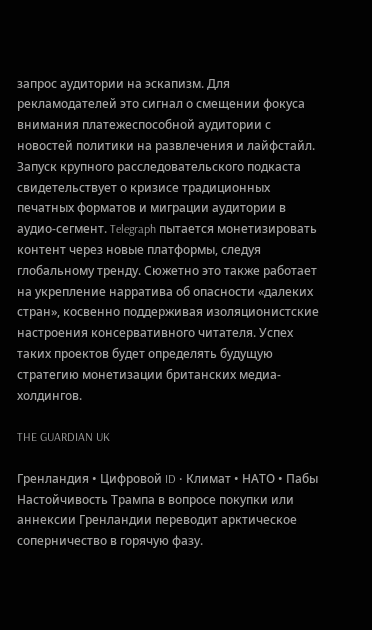запрос аудитории на эскапизм. Для рекламодателей это сигнал о смещении фокуса внимания платежеспособной аудитории с новостей политики на развлечения и лайфстайл.
Запуск крупного расследовательского подкаста свидетельствует о кризисе традиционных печатных форматов и миграции аудитории в аудио-сегмент. Telegraph пытается монетизировать контент через новые платформы, следуя глобальному тренду. Сюжетно это также работает на укрепление нарратива об опасности «далеких стран», косвенно поддерживая изоляционистские настроения консервативного читателя. Успех таких проектов будет определять будущую стратегию монетизации британских медиа-холдингов.

THE GUARDIAN UK

Гренландия • Цифровой ID • Климат • НАТО • Пабы
Настойчивость Трампа в вопросе покупки или аннексии Гренландии переводит арктическое соперничество в горячую фазу.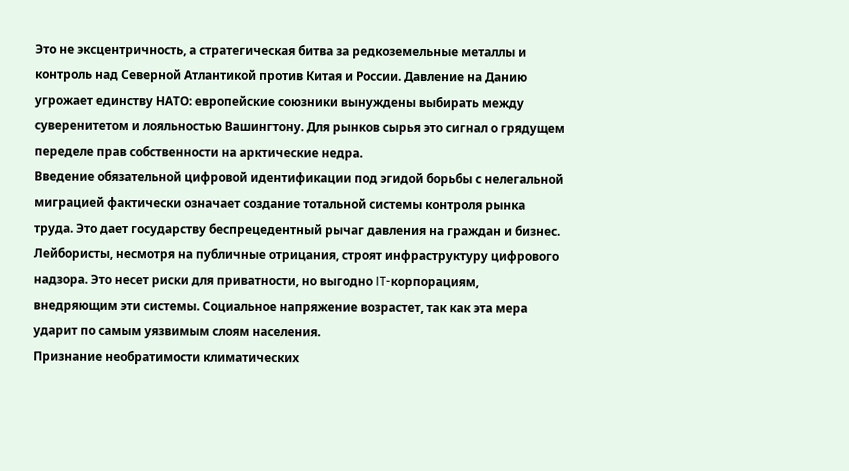Это не эксцентричность, а стратегическая битва за редкоземельные металлы и контроль над Северной Атлантикой против Китая и России. Давление на Данию угрожает единству НАТО: европейские союзники вынуждены выбирать между суверенитетом и лояльностью Вашингтону. Для рынков сырья это сигнал о грядущем переделе прав собственности на арктические недра.
Введение обязательной цифровой идентификации под эгидой борьбы с нелегальной миграцией фактически означает создание тотальной системы контроля рынка труда. Это дает государству беспрецедентный рычаг давления на граждан и бизнес. Лейбористы, несмотря на публичные отрицания, строят инфраструктуру цифрового надзора. Это несет риски для приватности, но выгодно IT-корпорациям, внедряющим эти системы. Социальное напряжение возрастет, так как эта мера ударит по самым уязвимым слоям населения.
Признание необратимости климатических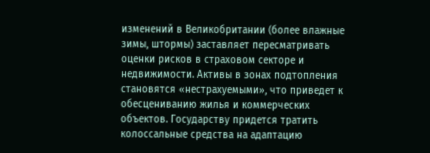изменений в Великобритании (более влажные зимы, штормы) заставляет пересматривать оценки рисков в страховом секторе и недвижимости. Активы в зонах подтопления становятся «нестрахуемыми», что приведет к обесцениванию жилья и коммерческих объектов. Государству придется тратить колоссальные средства на адаптацию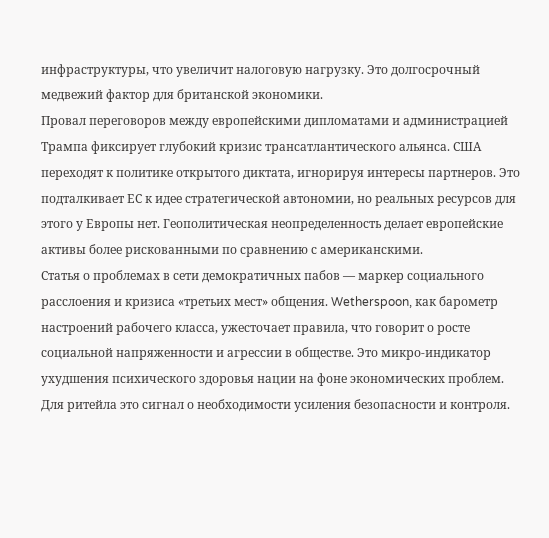инфраструктуры, что увеличит налоговую нагрузку. Это долгосрочный медвежий фактор для британской экономики.
Провал переговоров между европейскими дипломатами и администрацией Трампа фиксирует глубокий кризис трансатлантического альянса. США переходят к политике открытого диктата, игнорируя интересы партнеров. Это подталкивает ЕС к идее стратегической автономии, но реальных ресурсов для этого у Европы нет. Геополитическая неопределенность делает европейские активы более рискованными по сравнению с американскими.
Статья о проблемах в сети демократичных пабов — маркер социального расслоения и кризиса «третьих мест» общения. Wetherspoon, как барометр настроений рабочего класса, ужесточает правила, что говорит о росте социальной напряженности и агрессии в обществе. Это микро-индикатор ухудшения психического здоровья нации на фоне экономических проблем. Для ритейла это сигнал о необходимости усиления безопасности и контроля.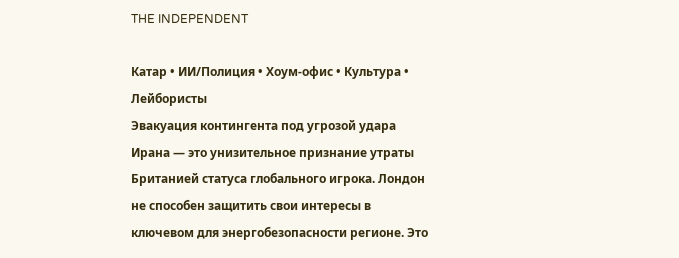THE INDEPENDENT

Катар • ИИ/Полиция • Хоум-офис • Культура • Лейбористы
Эвакуация контингента под угрозой удара Ирана — это унизительное признание утраты Британией статуса глобального игрока. Лондон не способен защитить свои интересы в ключевом для энергобезопасности регионе. Это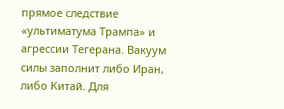прямое следствие «ультиматума Трампа» и агрессии Тегерана. Вакуум силы заполнит либо Иран, либо Китай. Для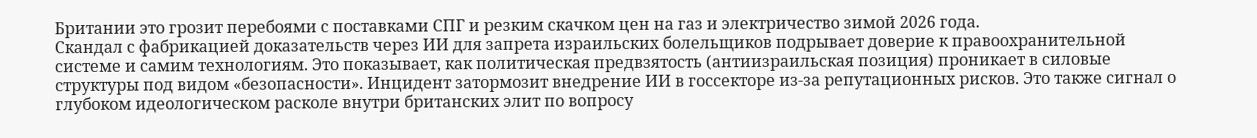Британии это грозит перебоями с поставками СПГ и резким скачком цен на газ и электричество зимой 2026 года.
Скандал с фабрикацией доказательств через ИИ для запрета израильских болельщиков подрывает доверие к правоохранительной системе и самим технологиям. Это показывает, как политическая предвзятость (антиизраильская позиция) проникает в силовые структуры под видом «безопасности». Инцидент затормозит внедрение ИИ в госсекторе из-за репутационных рисков. Это также сигнал о глубоком идеологическом расколе внутри британских элит по вопросу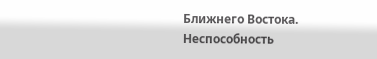Ближнего Востока.
Неспособность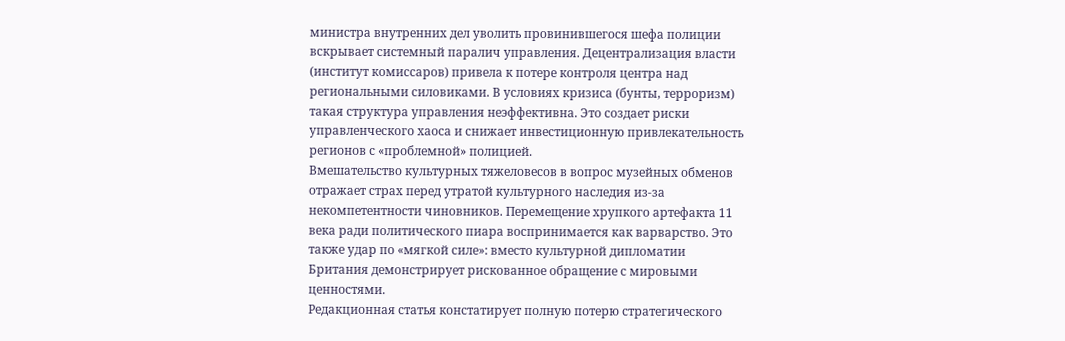министра внутренних дел уволить провинившегося шефа полиции вскрывает системный паралич управления. Децентрализация власти (институт комиссаров) привела к потере контроля центра над региональными силовиками. В условиях кризиса (бунты, терроризм) такая структура управления неэффективна. Это создает риски управленческого хаоса и снижает инвестиционную привлекательность регионов с «проблемной» полицией.
Вмешательство культурных тяжеловесов в вопрос музейных обменов отражает страх перед утратой культурного наследия из-за некомпетентности чиновников. Перемещение хрупкого артефакта 11 века ради политического пиара воспринимается как варварство. Это также удар по «мягкой силе»: вместо культурной дипломатии Британия демонстрирует рискованное обращение с мировыми ценностями.
Редакционная статья констатирует полную потерю стратегического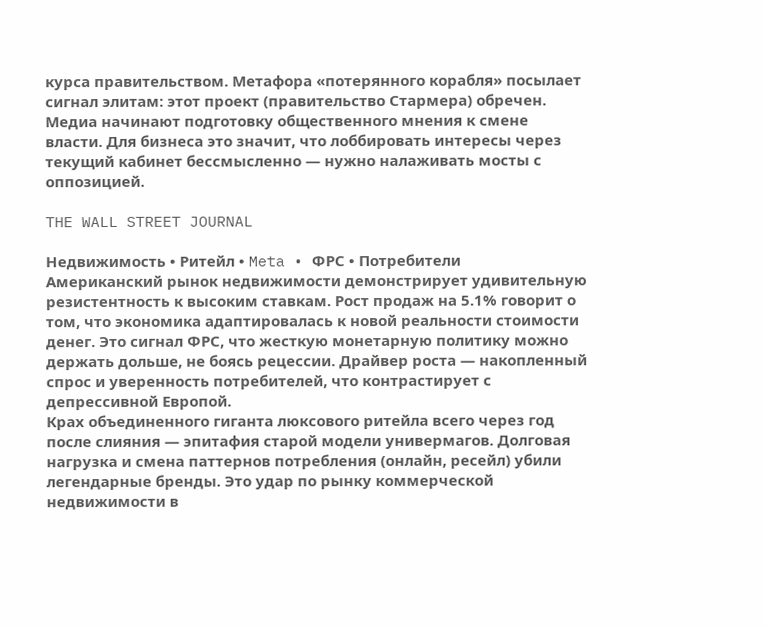курса правительством. Метафора «потерянного корабля» посылает сигнал элитам: этот проект (правительство Стармера) обречен. Медиа начинают подготовку общественного мнения к смене власти. Для бизнеса это значит, что лоббировать интересы через текущий кабинет бессмысленно — нужно налаживать мосты с оппозицией.

THE WALL STREET JOURNAL

Недвижимость • Ритейл • Meta • ФРС • Потребители
Американский рынок недвижимости демонстрирует удивительную резистентность к высоким ставкам. Рост продаж на 5.1% говорит о том, что экономика адаптировалась к новой реальности стоимости денег. Это сигнал ФРС, что жесткую монетарную политику можно держать дольше, не боясь рецессии. Драйвер роста — накопленный спрос и уверенность потребителей, что контрастирует с депрессивной Европой.
Крах объединенного гиганта люксового ритейла всего через год после слияния — эпитафия старой модели универмагов. Долговая нагрузка и смена паттернов потребления (онлайн, ресейл) убили легендарные бренды. Это удар по рынку коммерческой недвижимости в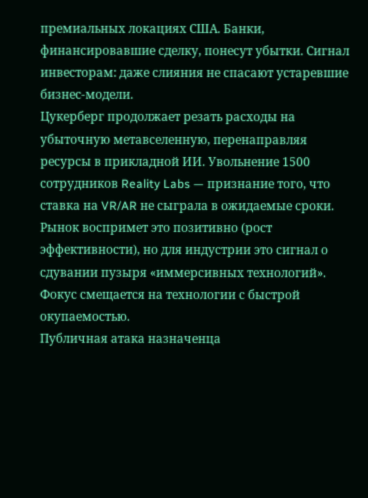премиальных локациях США. Банки, финансировавшие сделку, понесут убытки. Сигнал инвесторам: даже слияния не спасают устаревшие бизнес-модели.
Цукерберг продолжает резать расходы на убыточную метавселенную, перенаправляя ресурсы в прикладной ИИ. Увольнение 1500 сотрудников Reality Labs — признание того, что ставка на VR/AR не сыграла в ожидаемые сроки. Рынок воспримет это позитивно (рост эффективности), но для индустрии это сигнал о сдувании пузыря «иммерсивных технологий». Фокус смещается на технологии с быстрой окупаемостью.
Публичная атака назначенца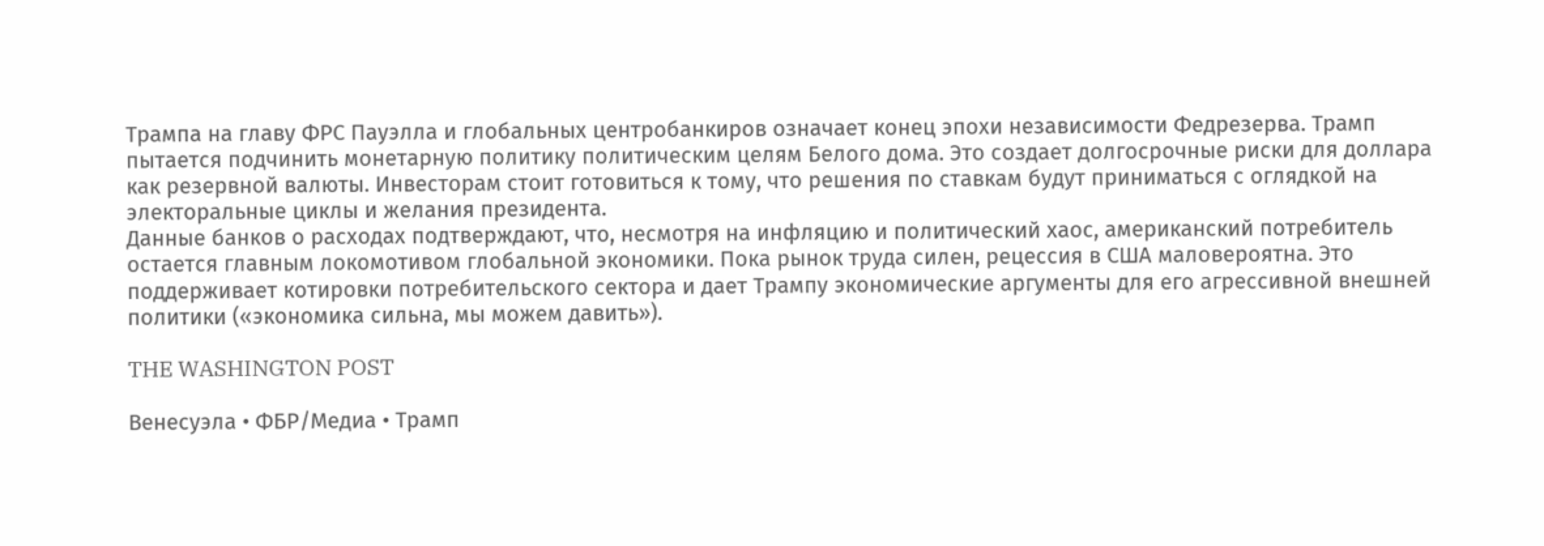Трампа на главу ФРС Пауэлла и глобальных центробанкиров означает конец эпохи независимости Федрезерва. Трамп пытается подчинить монетарную политику политическим целям Белого дома. Это создает долгосрочные риски для доллара как резервной валюты. Инвесторам стоит готовиться к тому, что решения по ставкам будут приниматься с оглядкой на электоральные циклы и желания президента.
Данные банков о расходах подтверждают, что, несмотря на инфляцию и политический хаос, американский потребитель остается главным локомотивом глобальной экономики. Пока рынок труда силен, рецессия в США маловероятна. Это поддерживает котировки потребительского сектора и дает Трампу экономические аргументы для его агрессивной внешней политики («экономика сильна, мы можем давить»).

THE WASHINGTON POST

Венесуэла • ФБР/Медиа • Трамп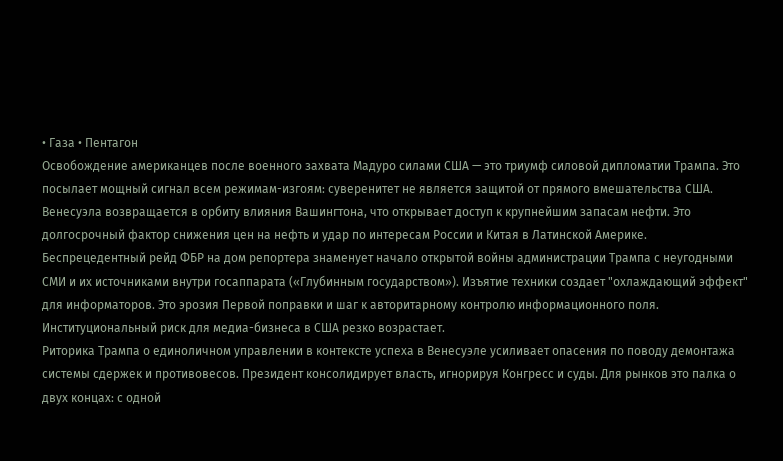• Газа • Пентагон
Освобождение американцев после военного захвата Мадуро силами США — это триумф силовой дипломатии Трампа. Это посылает мощный сигнал всем режимам-изгоям: суверенитет не является защитой от прямого вмешательства США. Венесуэла возвращается в орбиту влияния Вашингтона, что открывает доступ к крупнейшим запасам нефти. Это долгосрочный фактор снижения цен на нефть и удар по интересам России и Китая в Латинской Америке.
Беспрецедентный рейд ФБР на дом репортера знаменует начало открытой войны администрации Трампа с неугодными СМИ и их источниками внутри госаппарата («Глубинным государством»). Изъятие техники создает "охлаждающий эффект" для информаторов. Это эрозия Первой поправки и шаг к авторитарному контролю информационного поля. Институциональный риск для медиа-бизнеса в США резко возрастает.
Риторика Трампа о единоличном управлении в контексте успеха в Венесуэле усиливает опасения по поводу демонтажа системы сдержек и противовесов. Президент консолидирует власть, игнорируя Конгресс и суды. Для рынков это палка о двух концах: с одной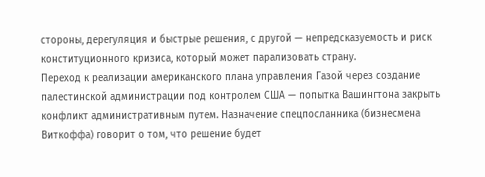стороны, дерегуляция и быстрые решения, с другой — непредсказуемость и риск конституционного кризиса, который может парализовать страну.
Переход к реализации американского плана управления Газой через создание палестинской администрации под контролем США — попытка Вашингтона закрыть конфликт административным путем. Назначение спецпосланника (бизнесмена Виткоффа) говорит о том, что решение будет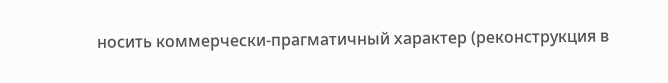носить коммерчески-прагматичный характер (реконструкция в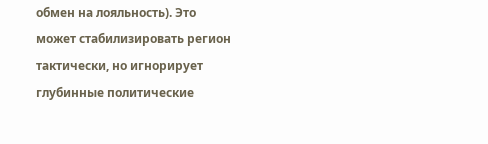обмен на лояльность). Это может стабилизировать регион тактически, но игнорирует глубинные политические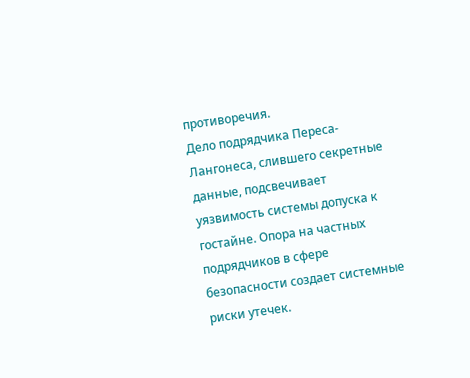противоречия.
Дело подрядчика Переса-Лангонеса, слившего секретные данные, подсвечивает уязвимость системы допуска к гостайне. Опора на частных подрядчиков в сфере безопасности создает системные риски утечек.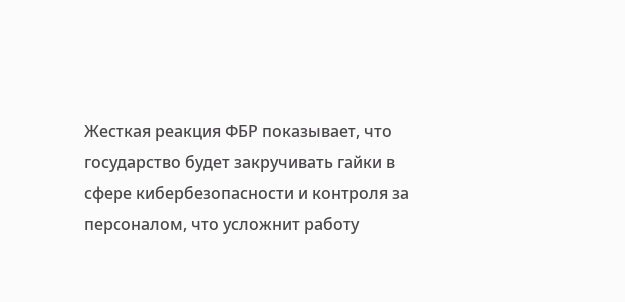Жесткая реакция ФБР показывает, что государство будет закручивать гайки в сфере кибербезопасности и контроля за персоналом, что усложнит работу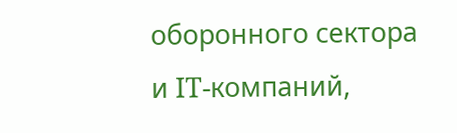оборонного сектора и IT-компаний,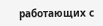работающих с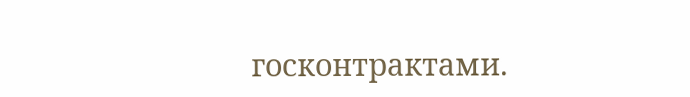госконтрактами.